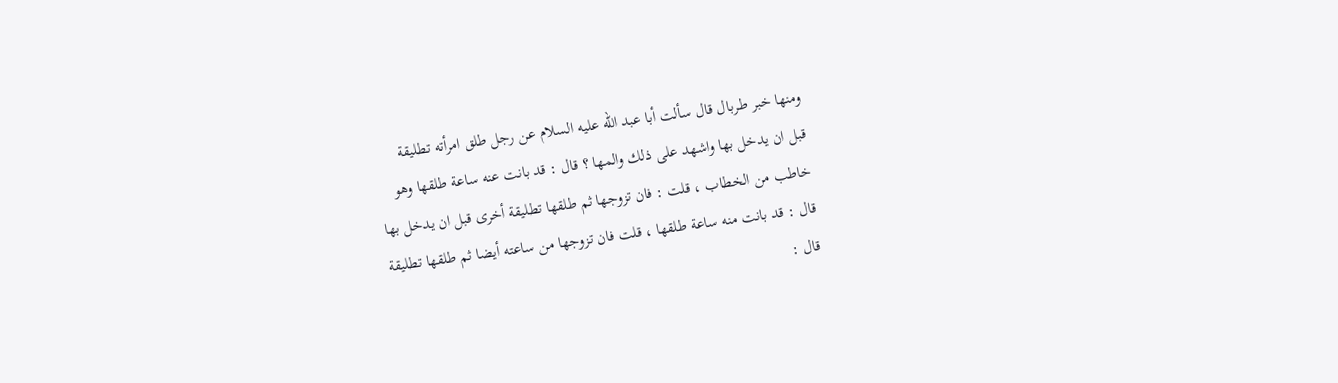ومنها خبر طربال قال سألت أبا عبد الله عليه السلام عن رجل طلق امرأته تطليقة
قبل ان يدخل بها واشهد على ذلك والمها ؟ قال : قد بانت عنه ساعة طلقها وهو
خاطب من الخطاب ، قلت : فان تزوجها ثم طلقها تطليقة أخرى قبل ان يدخل بها
قال : قد بانت منه ساعة طلقها ، قلت فان تزوجها من ساعته أيضا ثم طلقها تطليقة
قال :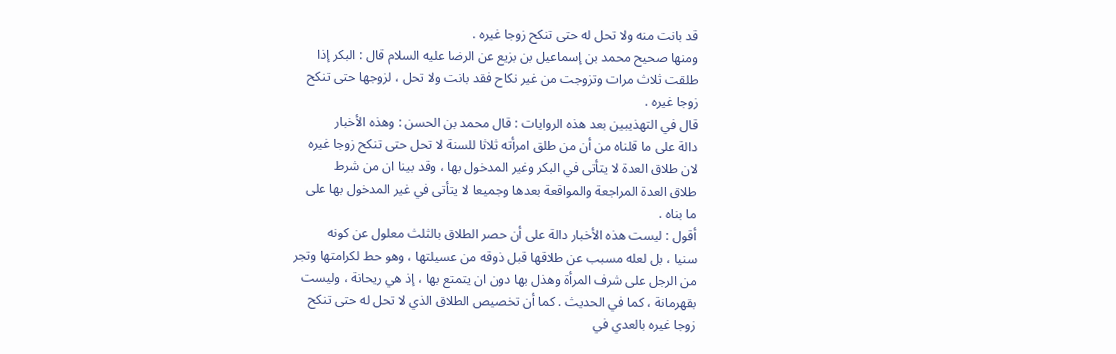قد بانت منه ولا تحل له حتى تنكح زوجا غيره .
ومنها صحيح محمد بن إسماعيل بن بزيع عن الرضا عليه السلام قال : البكر إذا
طلقت ثلاث مرات وتزوجت من غير نكاح فقد بانت ولا تحل ، لزوجها حتى تنكح
زوجا غيره .
قال في التهذيبين بعد هذه الروايات : قال محمد بن الحسن : وهذه الأخبار
دالة على ما قلناه من أن من طلق امرأته ثلاثا للسنة لا تحل حتى تنكح زوجا غيره
لان طلاق العدة لا يتأتى في البكر وغير المدخول بها ، وقد بينا ان من شرط
طلاق العدة المراجعة والمواقعة بعدها وجميعا لا يتأتى في غير المدخول بها على
ما بناه .
أقول : ليست هذه الأخبار دالة على أن حصر الطلاق بالثلث معلول عن كونه
سنيا ، بل لعله مسبب عن طلاقها قبل ذوقه من عسيلتها ، وهو حط لكرامتها وتجر
من الرجل على شرف المرأة وهذل بها دون ان يتمتع بها ، إذ هي ريحانة ، وليست
بقهرمانة ، كما في الحديث . كما أن تخصيص الطلاق الذي لا تحل له حتى تنكح
زوجا غيره بالعدي في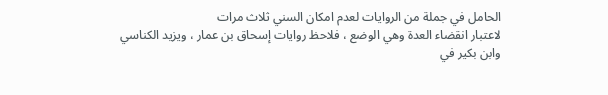الحامل في جملة من الروايات لعدم امكان السني ثلاث مرات
لاعتبار انقضاء العدة وهي الوضع ، فلاحظ روايات إسحاق بن عمار ، ويزيد الكناسي
وابن بكير في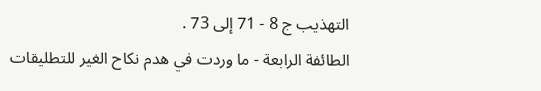التهذيب ج 8 - 71 إلى 73 .
الطائفة الرابعة - ما وردت في هدم نكاح الغير للتطليقات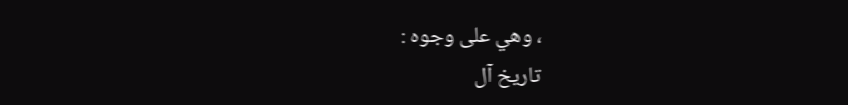، وهي على وجوه :
تاريخ آل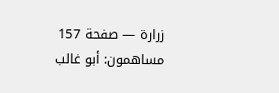زرارة — صفحة 157
مساهمون: أبو غالب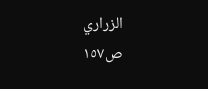الزراري
ص١٥٧